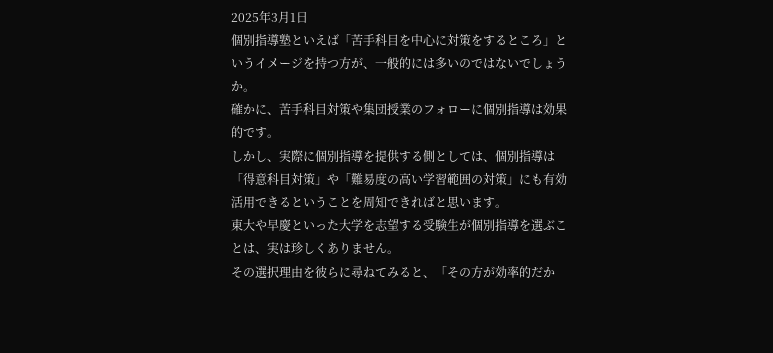2025年3月1日
個別指導塾といえば「苦手科目を中心に対策をするところ」というイメージを持つ方が、一般的には多いのではないでしょうか。
確かに、苦手科目対策や集団授業のフォローに個別指導は効果的です。
しかし、実際に個別指導を提供する側としては、個別指導は「得意科目対策」や「難易度の高い学習範囲の対策」にも有効活用できるということを周知できればと思います。
東大や早慶といった大学を志望する受験生が個別指導を選ぶことは、実は珍しくありません。
その選択理由を彼らに尋ねてみると、「その方が効率的だか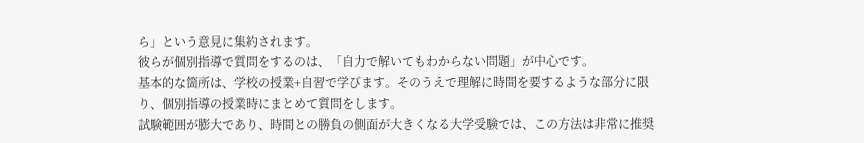ら」という意見に集約されます。
彼らが個別指導で質問をするのは、「自力で解いてもわからない問題」が中心です。
基本的な箇所は、学校の授業+自習で学びます。そのうえで理解に時間を要するような部分に限り、個別指導の授業時にまとめて質問をします。
試験範囲が膨大であり、時間との勝負の側面が大きくなる大学受験では、この方法は非常に推奨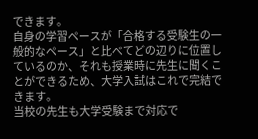できます。
自身の学習ペースが「合格する受験生の一般的なペース」と比べてどの辺りに位置しているのか、それも授業時に先生に聞くことができるため、大学入試はこれで完結できます。
当校の先生も大学受験まで対応で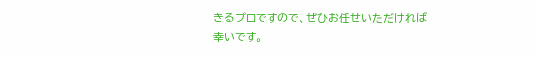きるプロですので、ぜひお任せいただければ幸いです。